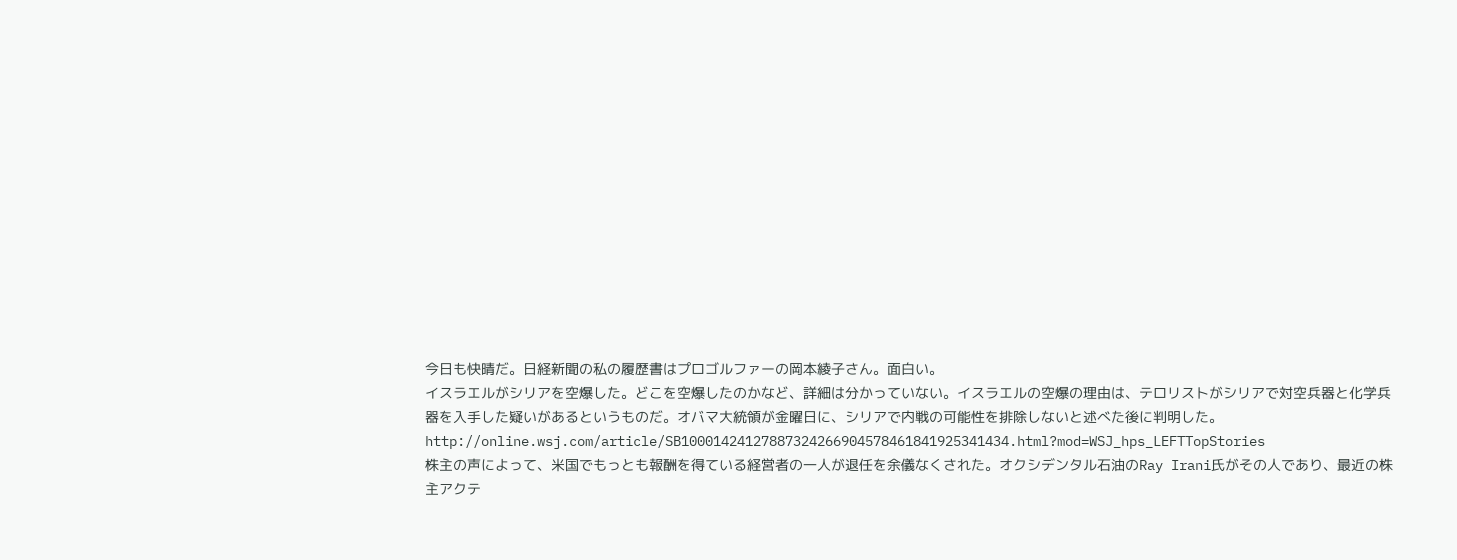今日も快晴だ。日経新聞の私の履歴書はプロゴルファーの岡本綾子さん。面白い。
イスラエルがシリアを空爆した。どこを空爆したのかなど、詳細は分かっていない。イスラエルの空爆の理由は、テロリストがシリアで対空兵器と化学兵器を入手した疑いがあるというものだ。オバマ大統領が金曜日に、シリアで内戦の可能性を排除しないと述べた後に判明した。
http://online.wsj.com/article/SB10001424127887324266904578461841925341434.html?mod=WSJ_hps_LEFTTopStories
株主の声によって、米国でもっとも報酬を得ている経営者の一人が退任を余儀なくされた。オクシデンタル石油のRay Irani氏がその人であり、最近の株主アクテ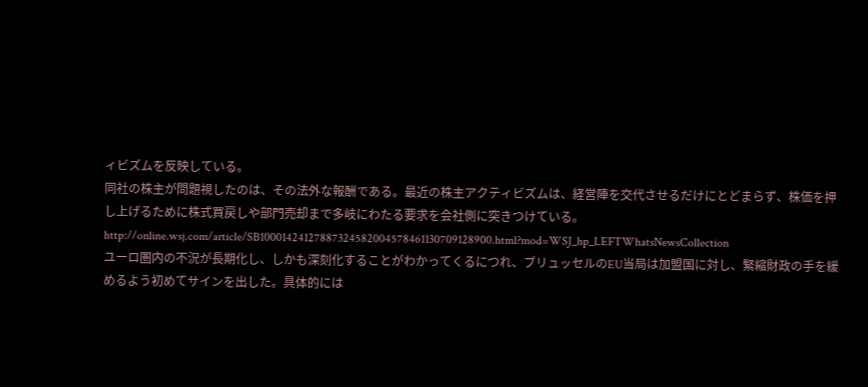ィビズムを反映している。
同社の株主が問題視したのは、その法外な報酬である。最近の株主アクティビズムは、経営陣を交代させるだけにとどまらず、株価を押し上げるために株式買戻しや部門売却まで多岐にわたる要求を会社側に突きつけている。
http://online.wsj.com/article/SB10001424127887324582004578461130709128900.html?mod=WSJ_hp_LEFTWhatsNewsCollection
ユーロ圏内の不況が長期化し、しかも深刻化することがわかってくるにつれ、ブリュッセルのEU当局は加盟国に対し、緊縮財政の手を緩めるよう初めてサインを出した。具体的には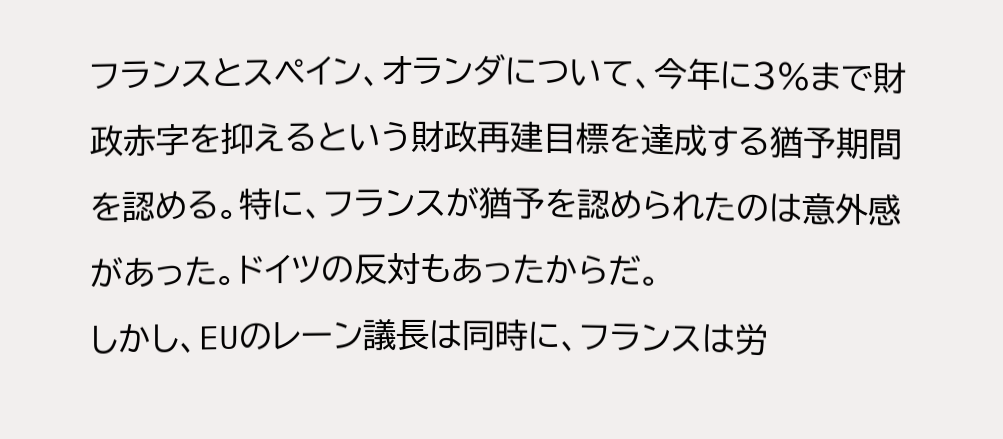フランスとスペイン、オランダについて、今年に3%まで財政赤字を抑えるという財政再建目標を達成する猶予期間を認める。特に、フランスが猶予を認められたのは意外感があった。ドイツの反対もあったからだ。
しかし、EUのレーン議長は同時に、フランスは労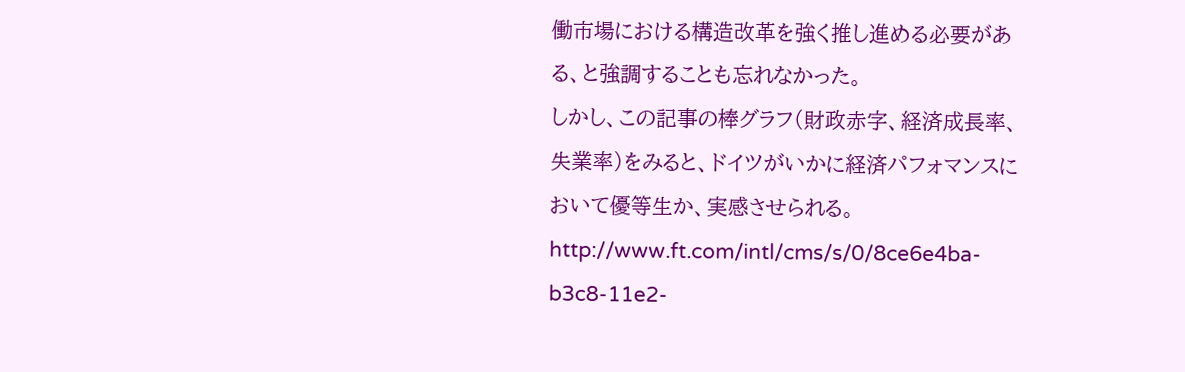働市場における構造改革を強く推し進める必要がある、と強調することも忘れなかった。
しかし、この記事の棒グラフ(財政赤字、経済成長率、失業率)をみると、ドイツがいかに経済パフォマンスにおいて優等生か、実感させられる。
http://www.ft.com/intl/cms/s/0/8ce6e4ba-b3c8-11e2-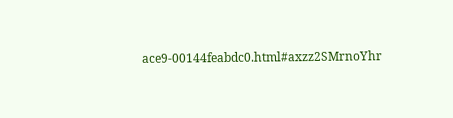ace9-00144feabdc0.html#axzz2SMrnoYhr